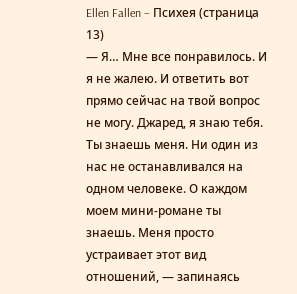Ellen Fallen – Психея (страница 13)
— Я… Мне все понравилось. И я не жалею. И ответить вот прямо сейчас на твой вопрос не могу. Джаред, я знаю тебя. Ты знаешь меня. Ни один из нас не останавливался на одном человеке. О каждом моем мини-романе ты знаешь. Меня просто устраивает этот вид отношений, — запинаясь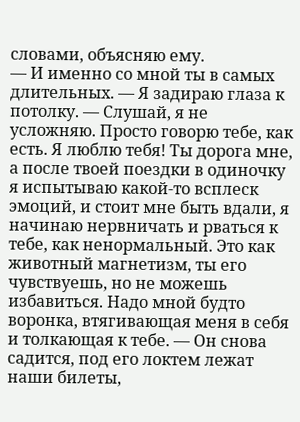словами, объясняю ему.
— И именно со мной ты в самых длительных. — Я задираю глаза к потолку. — Слушай, я не усложняю. Просто говорю тебе, как есть. Я люблю тебя! Ты дорога мне, а после твоей поездки в одиночку я испытываю какой-то всплеск эмоций, и стоит мне быть вдали, я начинаю нервничать и рваться к тебе, как ненормальный. Это как животный магнетизм, ты его чувствуешь, но не можешь избавиться. Надо мной будто воронка, втягивающая меня в себя и толкающая к тебе. — Он снова садится, под его локтем лежат наши билеты,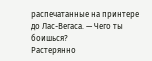распечатанные на принтере до Лас-Вегаса. — Чего ты боишься?
Растерянно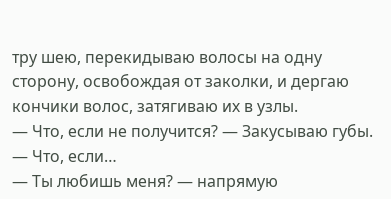тру шею, перекидываю волосы на одну сторону, освобождая от заколки, и дергаю кончики волос, затягиваю их в узлы.
— Что, если не получится? — Закусываю губы. — Что, если…
— Ты любишь меня? — напрямую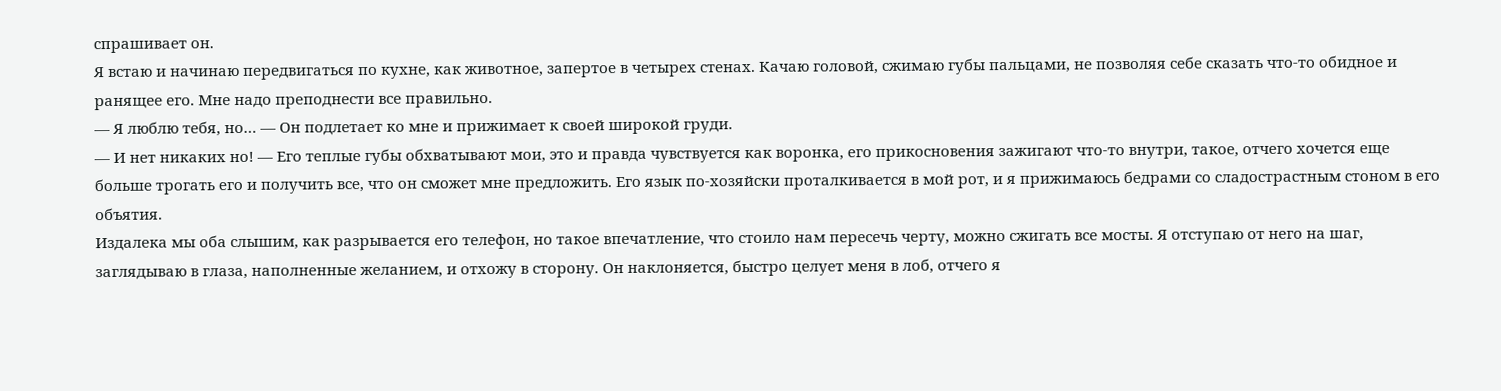спрашивает он.
Я встаю и начинаю передвигаться по кухне, как животное, запертое в четырех стенах. Качаю головой, сжимаю губы пальцами, не позволяя себе сказать что-то обидное и ранящее его. Мне надо преподнести все правильно.
— Я люблю тебя, но… — Он подлетает ко мне и прижимает к своей широкой груди.
— И нет никаких но! — Его теплые губы обхватывают мои, это и правда чувствуется как воронка, его прикосновения зажигают что-то внутри, такое, отчего хочется еще больше трогать его и получить все, что он сможет мне предложить. Его язык по-хозяйски проталкивается в мой рот, и я прижимаюсь бедрами со сладострастным стоном в его объятия.
Издалека мы оба слышим, как разрывается его телефон, но такое впечатление, что стоило нам пересечь черту, можно сжигать все мосты. Я отступаю от него на шаг, заглядываю в глаза, наполненные желанием, и отхожу в сторону. Он наклоняется, быстро целует меня в лоб, отчего я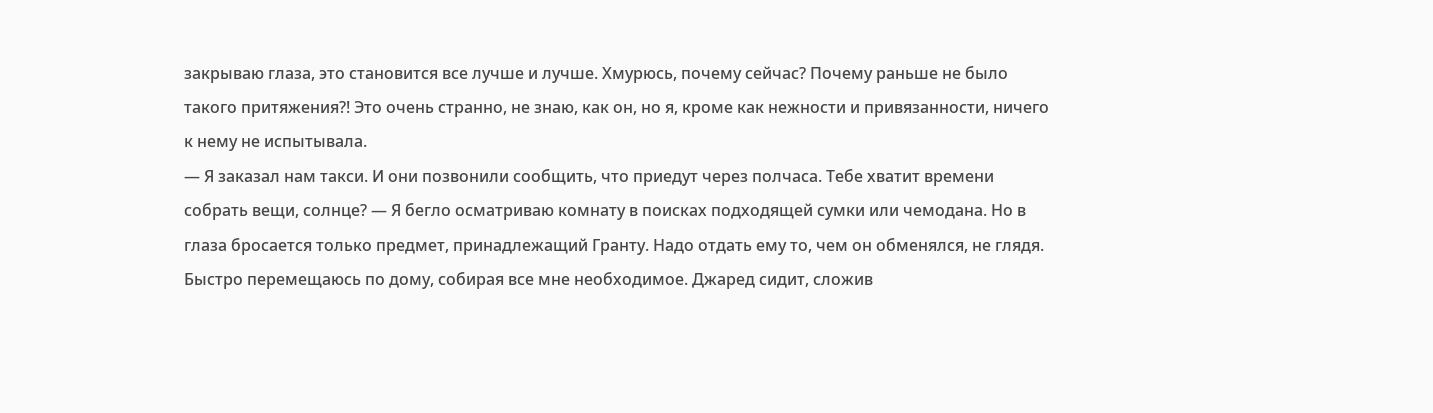закрываю глаза, это становится все лучше и лучше. Хмурюсь, почему сейчас? Почему раньше не было такого притяжения?! Это очень странно, не знаю, как он, но я, кроме как нежности и привязанности, ничего к нему не испытывала.
— Я заказал нам такси. И они позвонили сообщить, что приедут через полчаса. Тебе хватит времени собрать вещи, солнце? — Я бегло осматриваю комнату в поисках подходящей сумки или чемодана. Но в глаза бросается только предмет, принадлежащий Гранту. Надо отдать ему то, чем он обменялся, не глядя.
Быстро перемещаюсь по дому, собирая все мне необходимое. Джаред сидит, сложив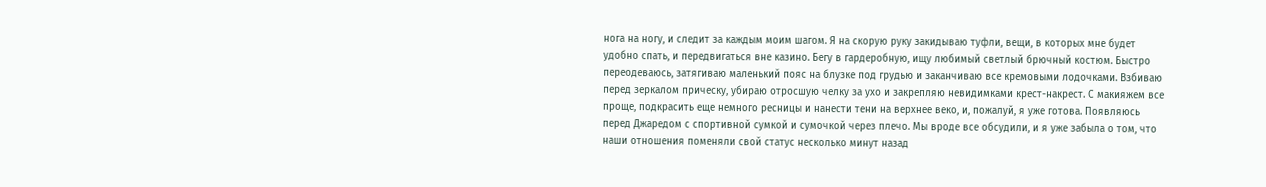нога на ногу, и следит за каждым моим шагом. Я на скорую руку закидываю туфли, вещи, в которых мне будет удобно спать, и передвигаться вне казино. Бегу в гардеробную, ищу любимый светлый брючный костюм. Быстро переодеваюсь, затягиваю маленький пояс на блузке под грудью и заканчиваю все кремовыми лодочками. Взбиваю перед зеркалом прическу, убираю отросшую челку за ухо и закрепляю невидимками крест-накрест. С макияжем все проще, подкрасить еще немного ресницы и нанести тени на верхнее веко, и, пожалуй, я уже готова. Появляюсь перед Джаредом с спортивной сумкой и сумочкой через плечо. Мы вроде все обсудили, и я уже забыла о том, что наши отношения поменяли свой статус несколько минут назад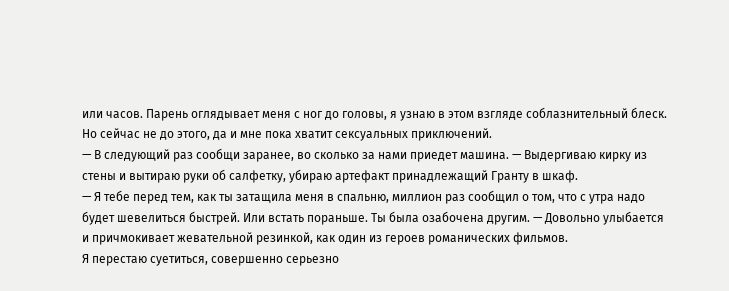или часов. Парень оглядывает меня с ног до головы, я узнаю в этом взгляде соблазнительный блеск. Но сейчас не до этого, да и мне пока хватит сексуальных приключений.
— В следующий раз сообщи заранее, во сколько за нами приедет машина. — Выдергиваю кирку из стены и вытираю руки об салфетку, убираю артефакт принадлежащий Гранту в шкаф.
— Я тебе перед тем, как ты затащила меня в спальню, миллион раз сообщил о том, что с утра надо будет шевелиться быстрей. Или встать пораньше. Ты была озабочена другим. — Довольно улыбается и причмокивает жевательной резинкой, как один из героев романических фильмов.
Я перестаю суетиться, совершенно серьезно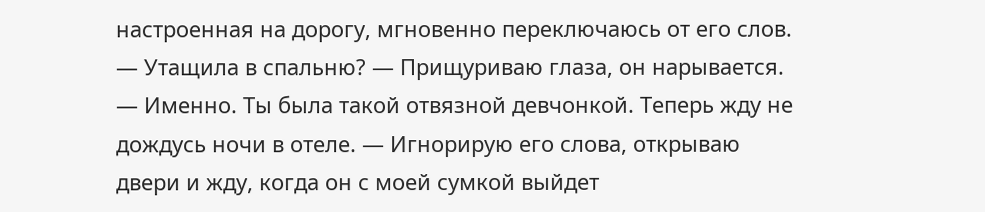настроенная на дорогу, мгновенно переключаюсь от его слов.
— Утащила в спальню? — Прищуриваю глаза, он нарывается.
— Именно. Ты была такой отвязной девчонкой. Теперь жду не дождусь ночи в отеле. — Игнорирую его слова, открываю двери и жду, когда он с моей сумкой выйдет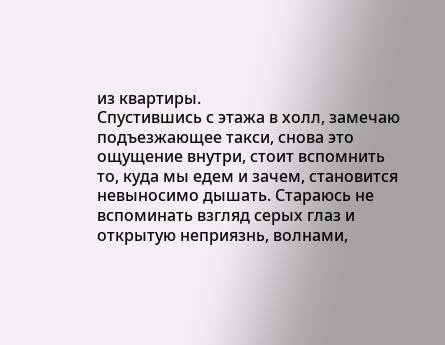из квартиры.
Спустившись с этажа в холл, замечаю подъезжающее такси, снова это ощущение внутри, стоит вспомнить то, куда мы едем и зачем, становится невыносимо дышать. Стараюсь не вспоминать взгляд серых глаз и открытую неприязнь, волнами,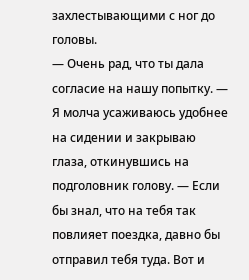захлестывающими с ног до головы.
— Очень рад, что ты дала согласие на нашу попытку. — Я молча усаживаюсь удобнее на сидении и закрываю глаза, откинувшись на подголовник голову. — Если бы знал, что на тебя так повлияет поездка, давно бы отправил тебя туда. Вот и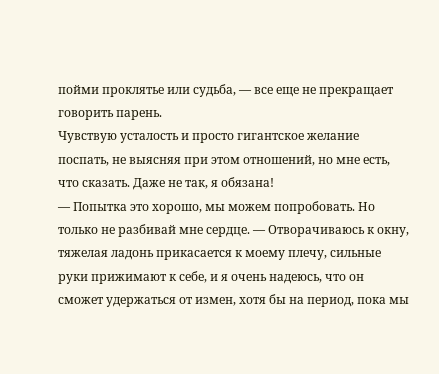пойми проклятье или судьба, — все еще не прекращает говорить парень.
Чувствую усталость и просто гигантское желание поспать, не выясняя при этом отношений, но мне есть, что сказать. Даже не так, я обязана!
— Попытка это хорошо, мы можем попробовать. Но только не разбивай мне сердце. — Отворачиваюсь к окну, тяжелая ладонь прикасается к моему плечу, сильные руки прижимают к себе, и я очень надеюсь, что он сможет удержаться от измен, хотя бы на период, пока мы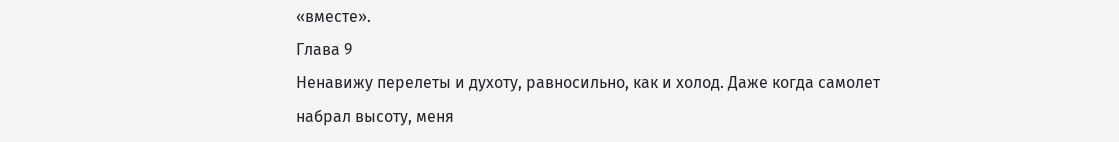«вместе».
Глава 9
Ненавижу перелеты и духоту, равносильно, как и холод. Даже когда самолет набрал высоту, меня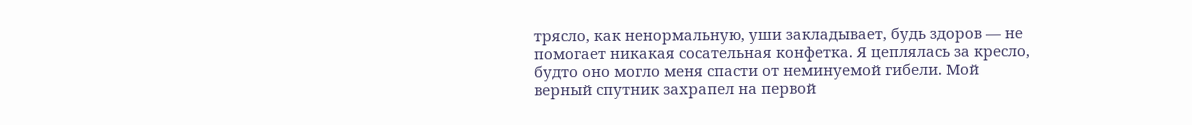трясло, как ненормальную, уши закладывает, будь здоров — не помогает никакая сосательная конфетка. Я цеплялась за кресло, будто оно могло меня спасти от неминуемой гибели. Мой верный спутник захрапел на первой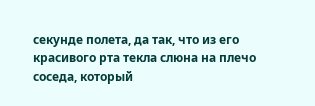секунде полета, да так, что из его красивого рта текла слюна на плечо соседа, который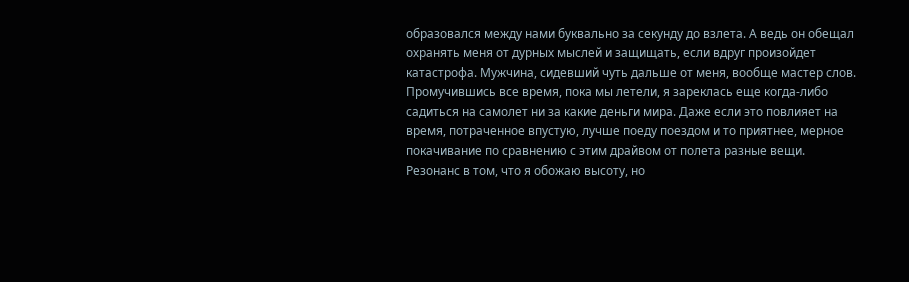образовался между нами буквально за секунду до взлета. А ведь он обещал охранять меня от дурных мыслей и защищать, если вдруг произойдет катастрофа. Мужчина, сидевший чуть дальше от меня, вообще мастер слов.
Промучившись все время, пока мы летели, я зареклась еще когда-либо садиться на самолет ни за какие деньги мира. Даже если это повлияет на время, потраченное впустую, лучше поеду поездом и то приятнее, мерное покачивание по сравнению с этим драйвом от полета разные вещи.
Резонанс в том, что я обожаю высоту, но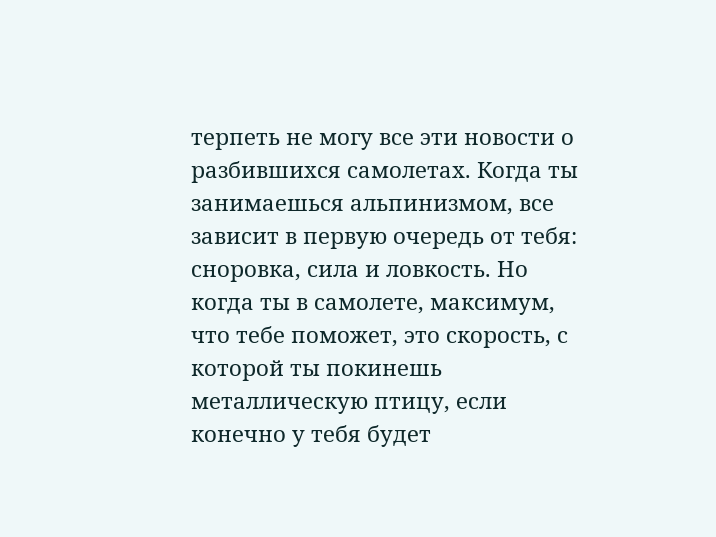терпеть не могу все эти новости о разбившихся самолетах. Когда ты занимаешься альпинизмом, все зависит в первую очередь от тебя: сноровка, сила и ловкость. Но когда ты в самолете, максимум, что тебе поможет, это скорость, с которой ты покинешь металлическую птицу, если конечно у тебя будет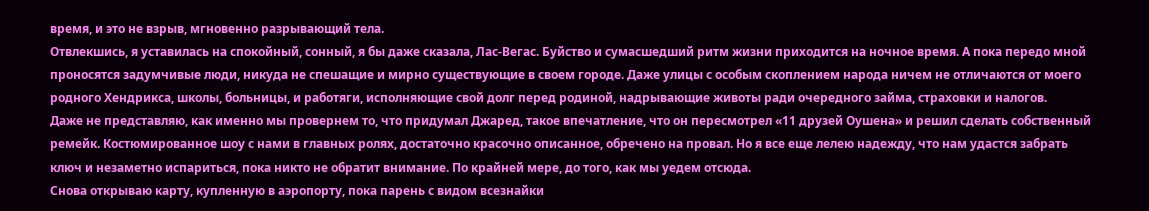время, и это не взрыв, мгновенно разрывающий тела.
Отвлекшись, я уставилась на спокойный, сонный, я бы даже сказала, Лас-Вегас. Буйство и сумасшедший ритм жизни приходится на ночное время. А пока передо мной проносятся задумчивые люди, никуда не спешащие и мирно существующие в своем городе. Даже улицы с особым скоплением народа ничем не отличаются от моего родного Хендрикса, школы, больницы, и работяги, исполняющие свой долг перед родиной, надрывающие животы ради очередного займа, страховки и налогов.
Даже не представляю, как именно мы провернем то, что придумал Джаред, такое впечатление, что он пересмотрел «11 друзей Оушена» и решил сделать собственный ремейк. Костюмированное шоу с нами в главных ролях, достаточно красочно описанное, обречено на провал. Но я все еще лелею надежду, что нам удастся забрать ключ и незаметно испариться, пока никто не обратит внимание. По крайней мере, до того, как мы уедем отсюда.
Снова открываю карту, купленную в аэропорту, пока парень с видом всезнайки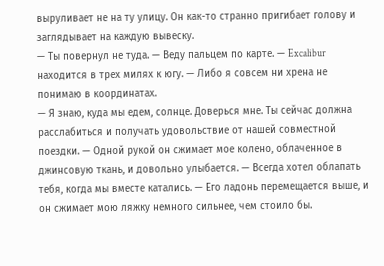выруливает не на ту улицу. Он как-то странно пригибает голову и заглядывает на каждую вывеску.
— Ты повернул не туда. — Веду пальцем по карте. — Excalibur находится в трех милях к югу. — Либо я совсем ни хрена не понимаю в координатах.
— Я знаю, куда мы едем, солнце. Доверься мне. Ты сейчас должна расслабиться и получать удовольствие от нашей совместной поездки. — Одной рукой он сжимает мое колено, облаченное в джинсовую ткань, и довольно улыбается. — Всегда хотел облапать тебя, когда мы вместе катались. — Его ладонь перемещается выше, и он сжимает мою ляжку немного сильнее, чем стоило бы.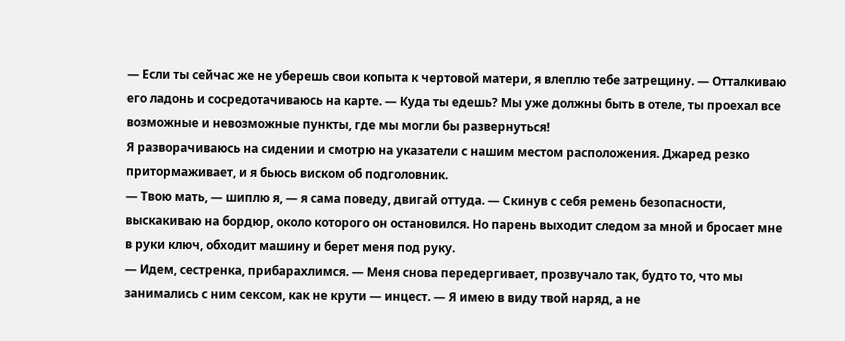— Если ты сейчас же не уберешь свои копыта к чертовой матери, я влеплю тебе затрещину. — Отталкиваю его ладонь и сосредотачиваюсь на карте. — Куда ты едешь? Мы уже должны быть в отеле, ты проехал все возможные и невозможные пункты, где мы могли бы развернуться!
Я разворачиваюсь на сидении и смотрю на указатели с нашим местом расположения. Джаред резко притормаживает, и я бьюсь виском об подголовник.
— Твою мать, — шиплю я, — я сама поведу, двигай оттуда. — Скинув с себя ремень безопасности, выскакиваю на бордюр, около которого он остановился. Но парень выходит следом за мной и бросает мне в руки ключ, обходит машину и берет меня под руку.
— Идем, сестренка, прибарахлимся. — Меня снова передергивает, прозвучало так, будто то, что мы занимались с ним сексом, как не крути — инцест. — Я имею в виду твой наряд, а не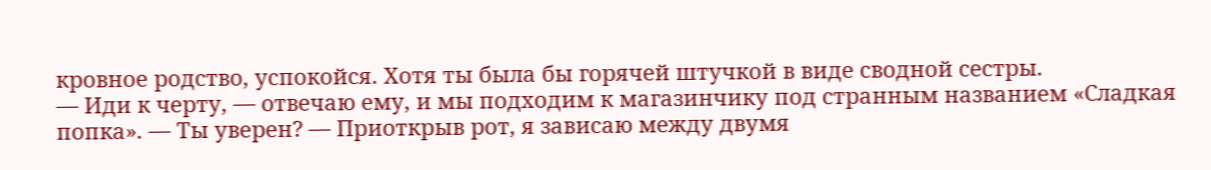кровное родство, успокойся. Хотя ты была бы горячей штучкой в виде сводной сестры.
— Иди к черту, — отвечаю ему, и мы подходим к магазинчику под странным названием «Сладкая попка». — Ты уверен? — Приоткрыв рот, я зависаю между двумя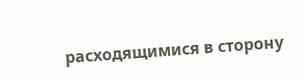расходящимися в сторону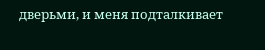дверьми, и меня подталкивает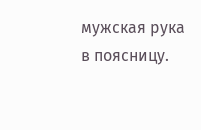мужская рука в поясницу.